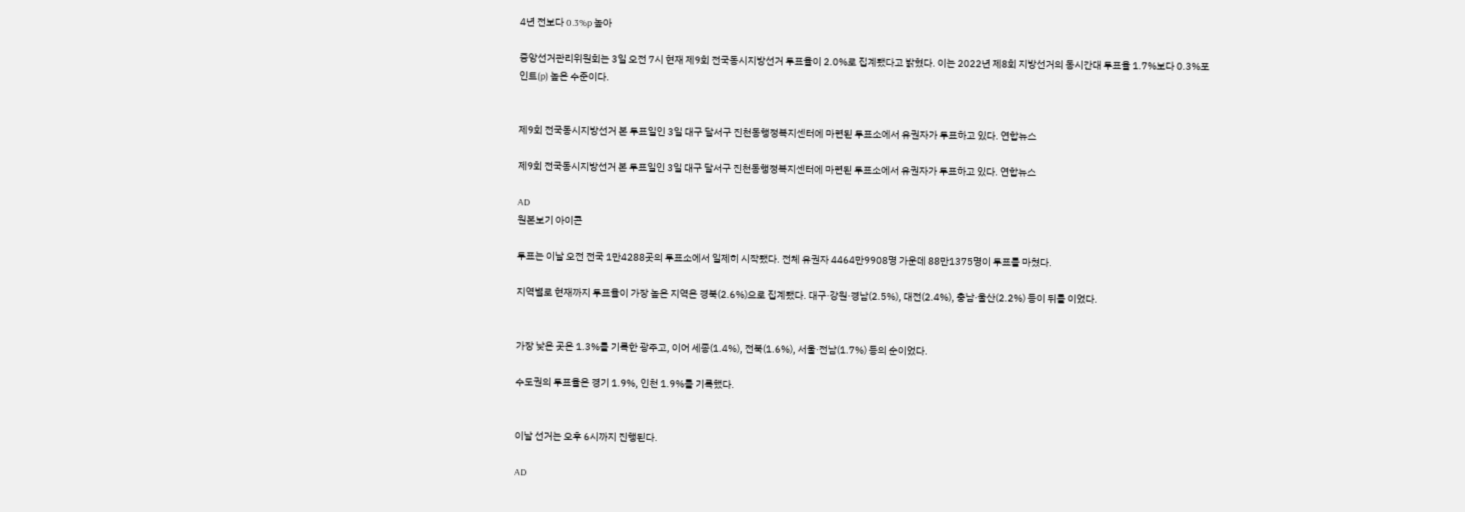4년 전보다 0.3%p 높아

중앙선거관리위원회는 3일 오전 7시 현재 제9회 전국동시지방선거 투표율이 2.0%로 집계됐다고 밝혔다. 이는 2022년 제8회 지방선거의 동시간대 투표율 1.7%보다 0.3%포인트(p) 높은 수준이다.


제9회 전국동시지방선거 본 투표일인 3일 대구 달서구 진천동행정복지센터에 마련된 투표소에서 유권자가 투표하고 있다. 연합뉴스

제9회 전국동시지방선거 본 투표일인 3일 대구 달서구 진천동행정복지센터에 마련된 투표소에서 유권자가 투표하고 있다. 연합뉴스

AD
원본보기 아이콘

투표는 이날 오전 전국 1만4288곳의 투표소에서 일제히 시작됐다. 전체 유권자 4464만9908명 가운데 88만1375명이 투표를 마쳤다.

지역별로 현재까지 투표율이 가장 높은 지역은 경북(2.6%)으로 집계됐다. 대구·강원·경남(2.5%), 대전(2.4%), 충남·울산(2.2%) 등이 뒤를 이었다.


가장 낮은 곳은 1.3%를 기록한 광주고, 이어 세종(1.4%), 전북(1.6%), 서울·전남(1.7%) 등의 순이었다.

수도권의 투표율은 경기 1.9%, 인천 1.9%를 기록했다.


이날 선거는 오후 6시까지 진행된다.

AD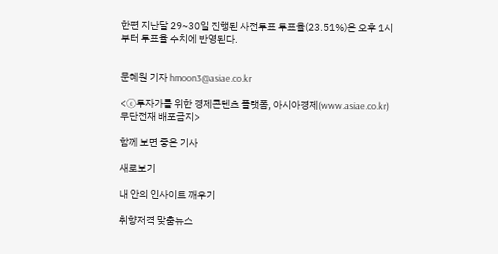한편 지난달 29~30일 진행된 사전투표 투표율(23.51%)은 오후 1시부터 투표율 수치에 반영된다.


문혜원 기자 hmoon3@asiae.co.kr

<ⓒ투자가를 위한 경제콘텐츠 플랫폼, 아시아경제(www.asiae.co.kr) 무단전재 배포금지>

함께 보면 좋은 기사

새로보기

내 안의 인사이트 깨우기

취향저격 맞춤뉴스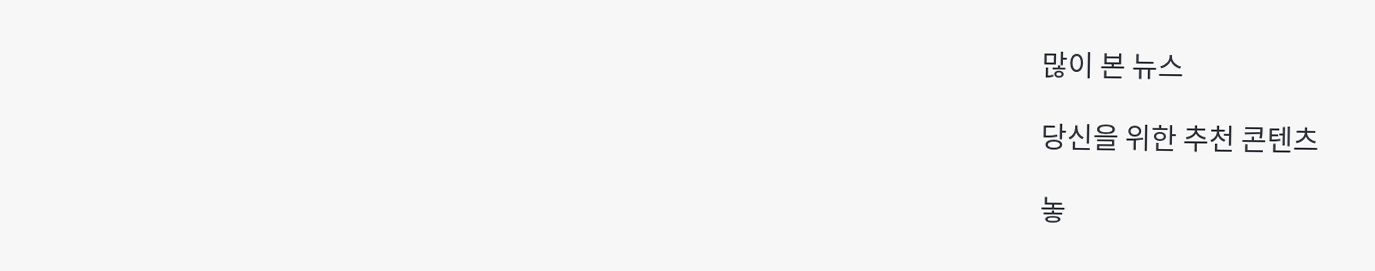많이 본 뉴스

당신을 위한 추천 콘텐츠

놓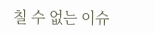칠 수 없는 이슈